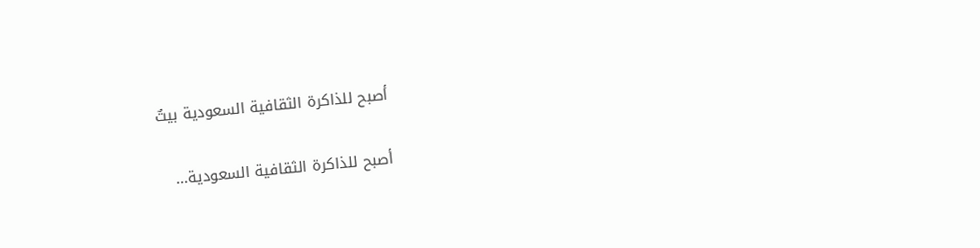أصبح للذاكرة الثقافية السعودية بيتٌ

أصبح للذاكرة الثقافية السعودية...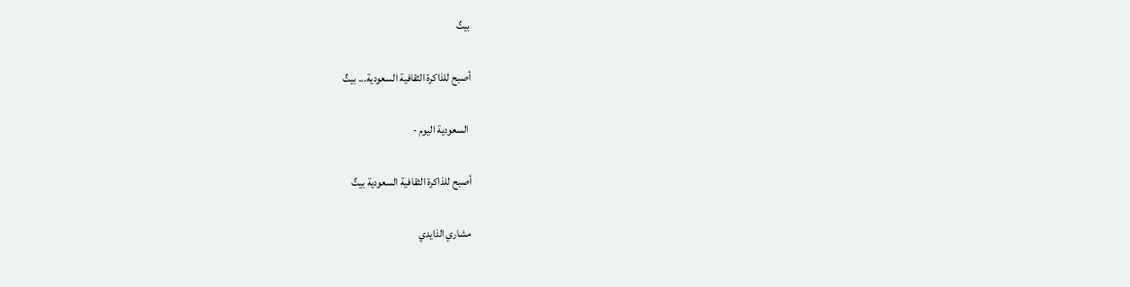بيتٌ

أصبح للذاكرة الثقافية السعودية... بيتٌ

 السعودية اليوم -

أصبح للذاكرة الثقافية السعودية بيتٌ

مشاري الذايدي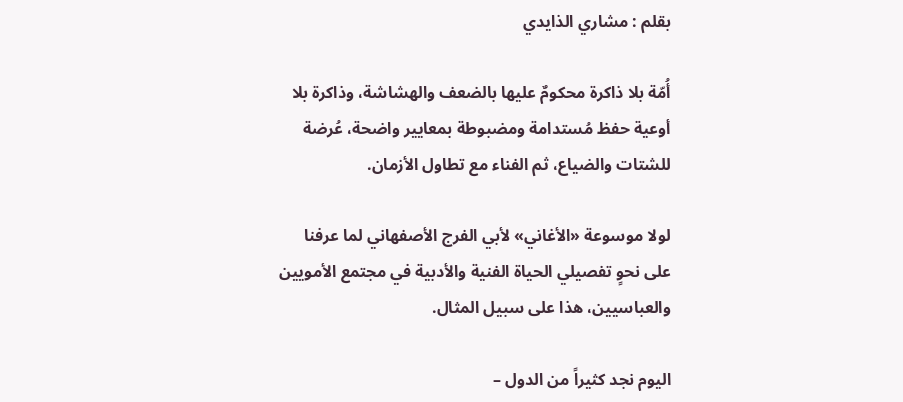بقلم : مشاري الذايدي

أُمّة بلا ذاكرة محكومٌ عليها بالضعف والهشاشة، وذاكرة بلا أوعية حفظ مُستدامة ومضبوطة بمعايير واضحة، عُرضة للشتات والضياع، ثم الفناء مع تطاول الأزمان.

لولا موسوعة «الأغاني» لأبي الفرج الأصفهاني لما عرفنا على نحوٍ تفصيلي الحياة الفنية والأدبية في مجتمع الأمويين والعباسيين، هذا على سبيل المثال.

اليوم نجد كثيراً من الدول –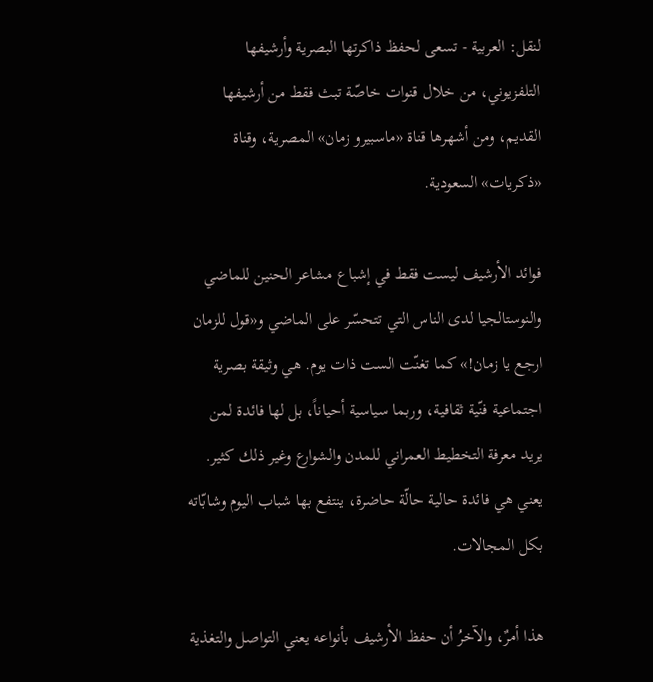لنقل: العربية - تسعى لحفظ ذاكرتها البصرية وأرشيفها التلفزيوني، من خلال قنوات خاصّة تبث فقط من أرشيفها القديم، ومن أشهرها قناة «ماسبيرو زمان» المصرية، وقناة «ذكريات» السعودية.

فوائد الأرشيف ليست فقط في إشباع مشاعر الحنين للماضي والنوستالجيا لدى الناس التي تتحسّر على الماضي و«قول للزمان ارجع يا زمان!» كما تغنّت الست ذات يوم. هي وثيقة بصرية اجتماعية فنّية ثقافية، وربما سياسية أحياناً، بل لها فائدة لمن يريد معرفة التخطيط العمراني للمدن والشوارع وغير ذلك كثير. يعني هي فائدة حالية حالّة حاضرة، ينتفع بها شباب اليوم وشابّاته بكل المجالات.

هذا أمرٌ، والآخرُ أن حفظ الأرشيف بأنواعه يعني التواصل والتغذية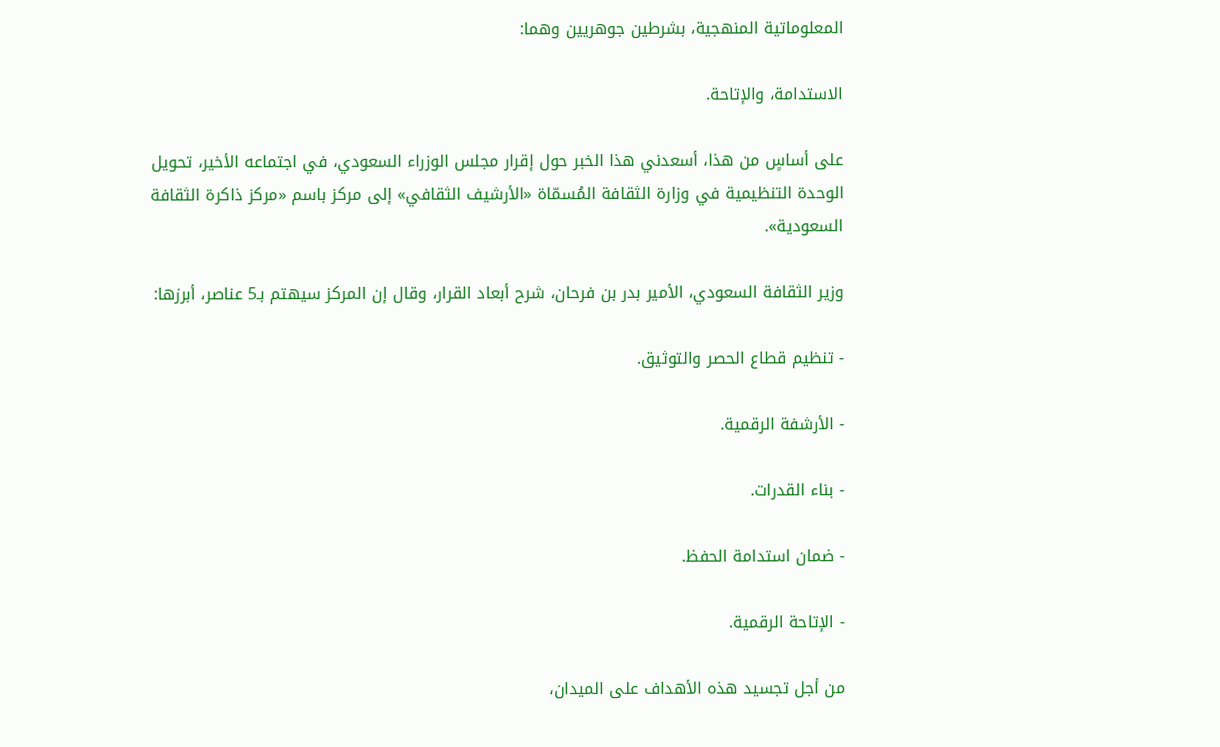المعلوماتية المنهجية، بشرطين جوهريين وهما:

الاستدامة، والإتاحة.

على أساسٍ من هذا، أسعدني هذا الخبر حول إقرار مجلس الوزراء السعودي، في اجتماعه الأخير، تحويل الوحدة التنظيمية في وزارة الثقافة المُسمّاة «الأرشيف الثقافي» إلى مركز باسم «مركز ذاكرة الثقافة السعودية».

وزير الثقافة السعودي، الأمير بدر بن فرحان، شرح أبعاد القرار، وقال إن المركز سيهتم بـ5 عناصر، أبرزها:

- تنظيم قطاع الحصر والتوثيق.

- الأرشفة الرقمية.

- بناء القدرات.

- ضمان استدامة الحفظ.

- الإتاحة الرقمية.

من أجل تجسيد هذه الأهداف على الميدان،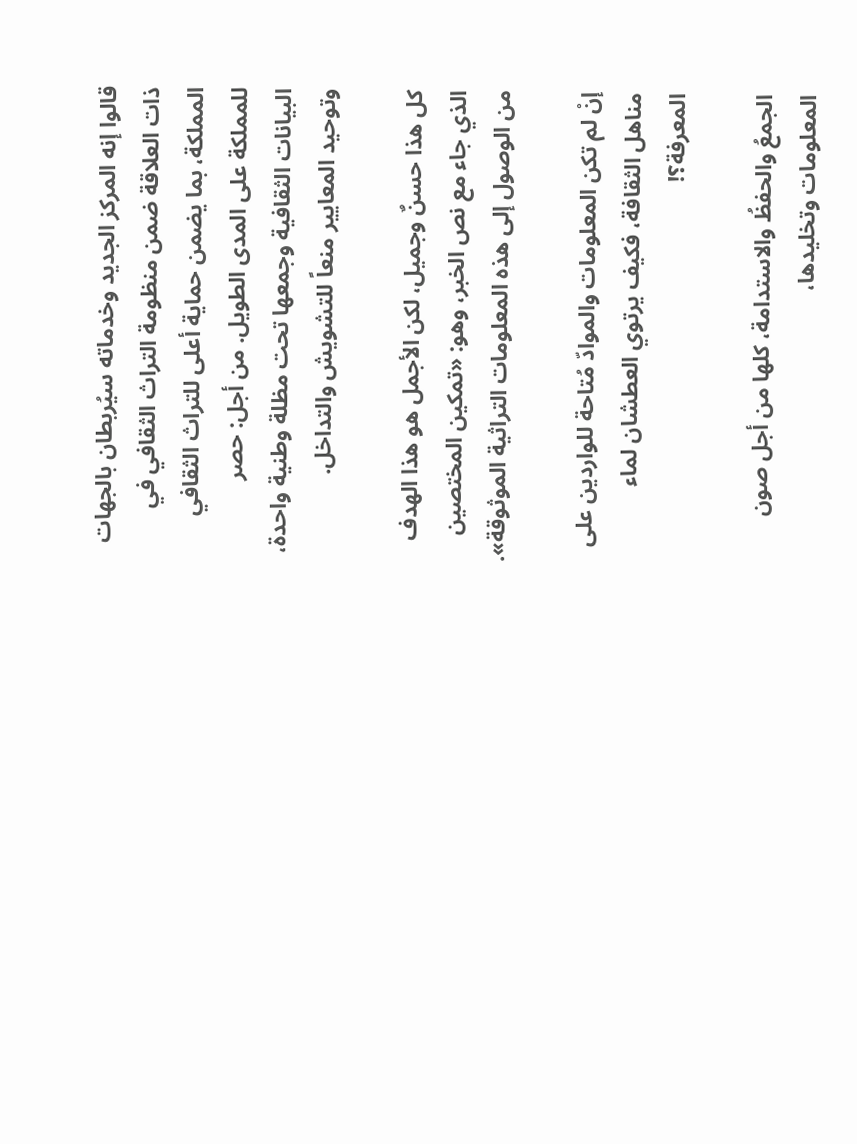قالوا إنه المركز الجديد وخدماته سيُربطان بالجهات ذات العلاقة ضمن منظومة التراث الثقافي في المملكة، بما يضمن حماية أعلى للتراث الثقافي للمملكة على المدى الطويل. من أجل: حصر البيانات الثقافية وجمعها تحت مظلة وطنية واحدة، وتوحيد المعايير منعاً للتشويش والتداخل.

كل هذا حسنٌ وجميل، لكن الأجمل هو هذا الهدف الذي جاء مع نص الخبر، وهو: «تمكين المختصين من الوصول إلى هذه المعلومات التراثية الموثوقة».

إنْ لم تكن المعلومات والموادّ مُتاحة للواردين على مناهل الثقافة، فكيف يرتوي العطشان لماء المعرفة؟!

الجمعُ والحفظُ والاستدامة، كلها من أجل صون المعلومات وتخليدها،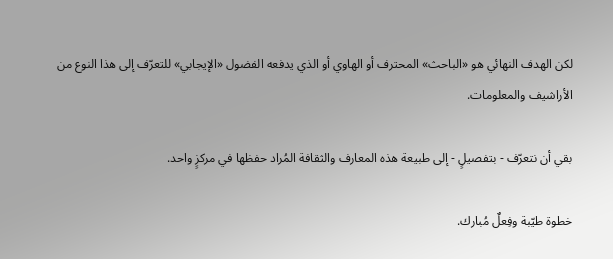لكن الهدف النهائي هو «الباحث» المحترف أو الهاوي أو الذي يدفعه الفضول «الإيجابي» للتعرّف إلى هذا النوع من الأراشيف والمعلومات.

بقي أن نتعرّف - بتفصيلٍ - إلى طبيعة هذه المعارف والثقافة المُراد حفظها في مركزٍ واحد.

خطوة طيّبة وفِعلٌ مُبارك.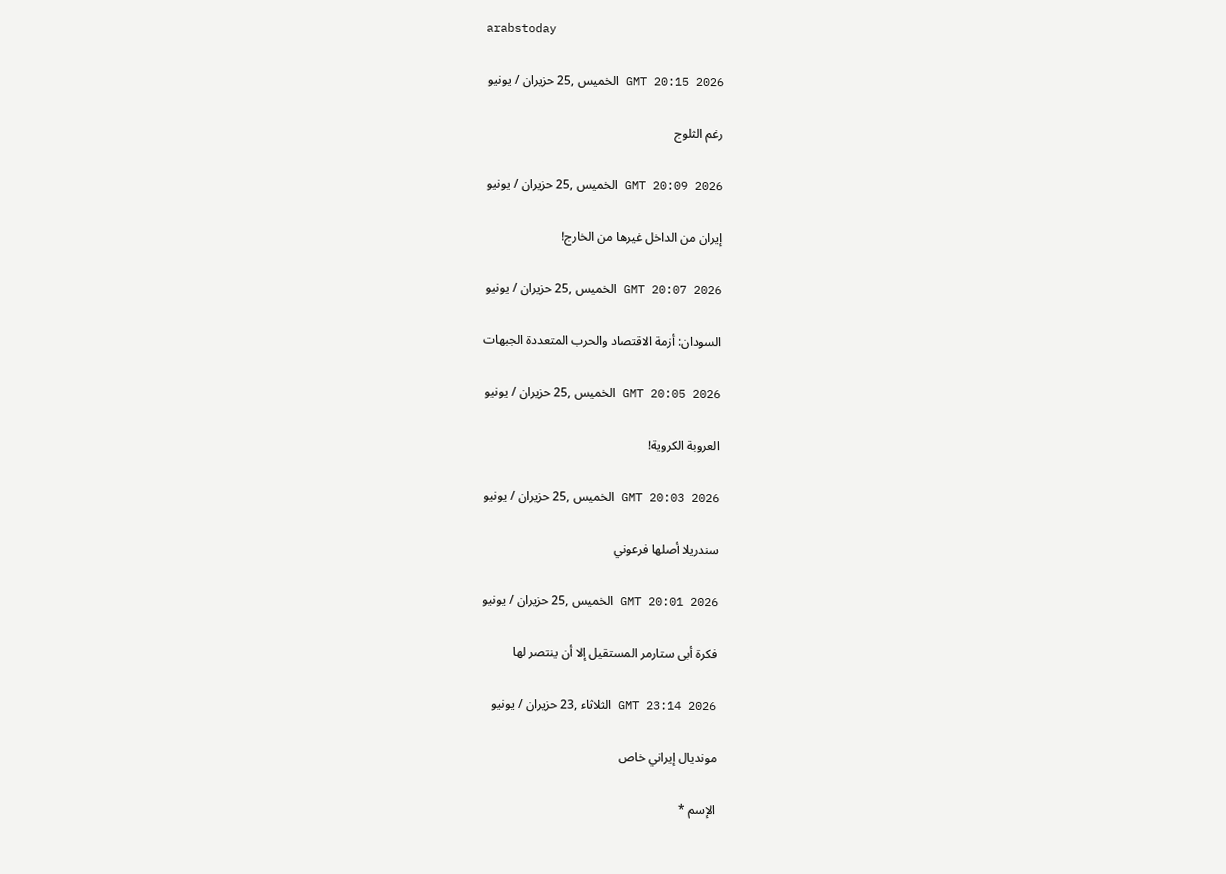arabstoday

GMT 20:15 2026 الخميس ,25 حزيران / يونيو

رغم الثلوج

GMT 20:09 2026 الخميس ,25 حزيران / يونيو

إيران من الداخل غيرها من الخارج!

GMT 20:07 2026 الخميس ,25 حزيران / يونيو

السودان: أزمة الاقتصاد والحرب المتعددة الجبهات

GMT 20:05 2026 الخميس ,25 حزيران / يونيو

العروبة الكروية!

GMT 20:03 2026 الخميس ,25 حزيران / يونيو

سندريلا أصلها فرعوني

GMT 20:01 2026 الخميس ,25 حزيران / يونيو

فكرة أبى ستارمر المستقيل إلا أن ينتصر لها

GMT 23:14 2026 الثلاثاء ,23 حزيران / يونيو

مونديال إيراني خاص

الإسم *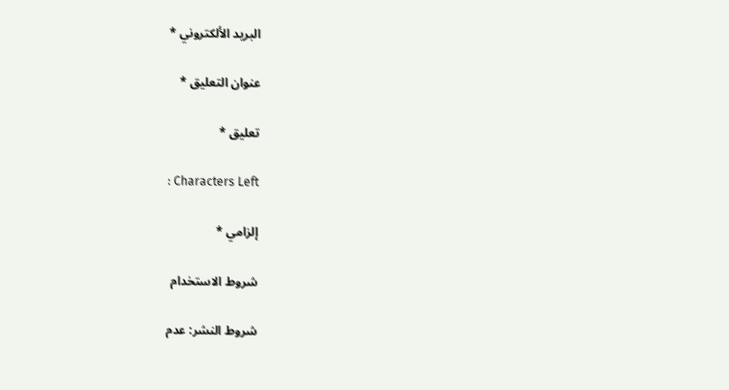البريد الألكتروني *

عنوان التعليق *

تعليق *

: Characters Left

إلزامي *

شروط الاستخدام

شروط النشر: عدم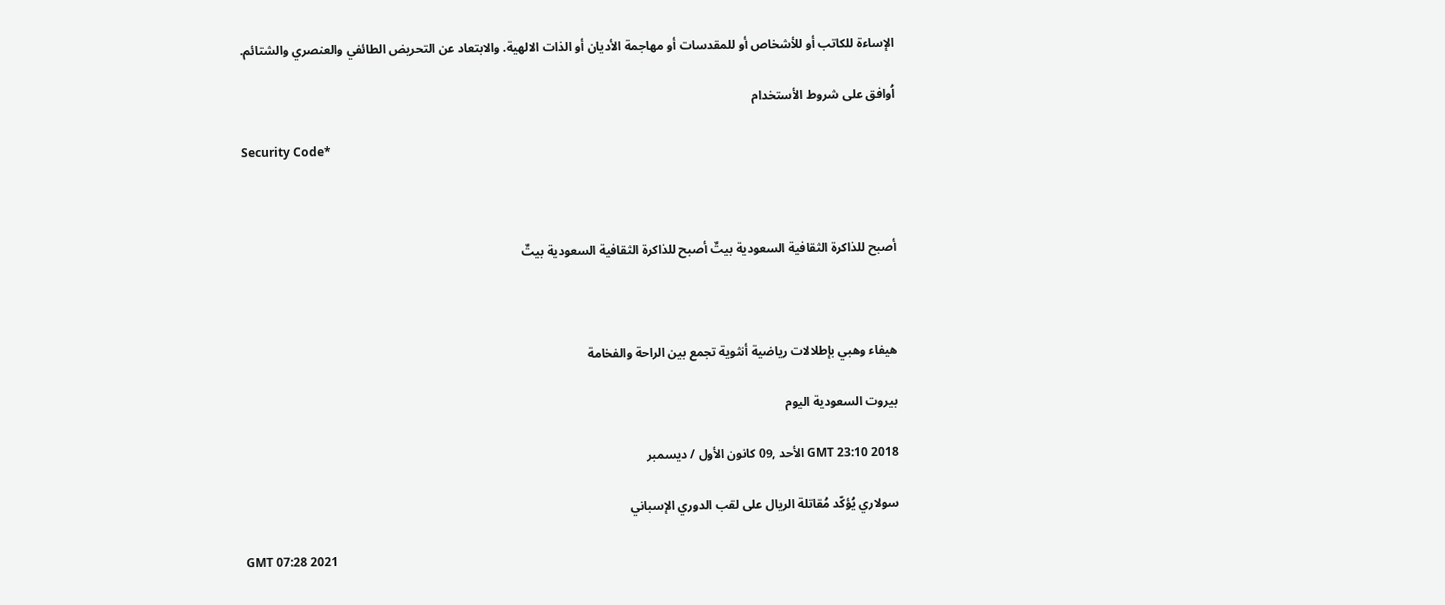الإساءة للكاتب أو للأشخاص أو للمقدسات أو مهاجمة الأديان أو الذات الالهية. والابتعاد عن التحريض الطائفي والعنصري والشتائم.

اُوافق على شروط الأستخدام

Security Code*



أصبح للذاكرة الثقافية السعودية بيتٌ أصبح للذاكرة الثقافية السعودية بيتٌ



هيفاء وهبي بإطلالات رياضية أنثوية تجمع بين الراحة والفخامة

بيروت السعودية اليوم

GMT 23:10 2018 الأحد ,09 كانون الأول / ديسمبر

سولاري يُؤكّد مُقاتلة الريال على لقب الدوري الإسباني

GMT 07:28 2021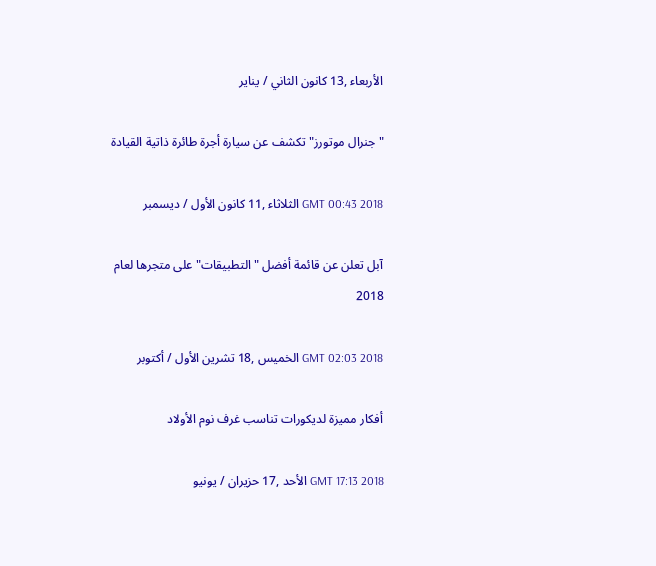الأربعاء ,13 كانون الثاني / يناير

"جنرال موتورز" تكشف عن سيارة أجرة طائرة ذاتية القيادة

GMT 00:43 2018 الثلاثاء ,11 كانون الأول / ديسمبر

آبل تعلن عن قائمة أفضل "التطبيقات" على متجرها لعام 2018

GMT 02:03 2018 الخميس ,18 تشرين الأول / أكتوبر

أفكار مميزة لديكورات تناسب غرف نوم الأولاد

GMT 17:13 2018 الأحد ,17 حزيران / يونيو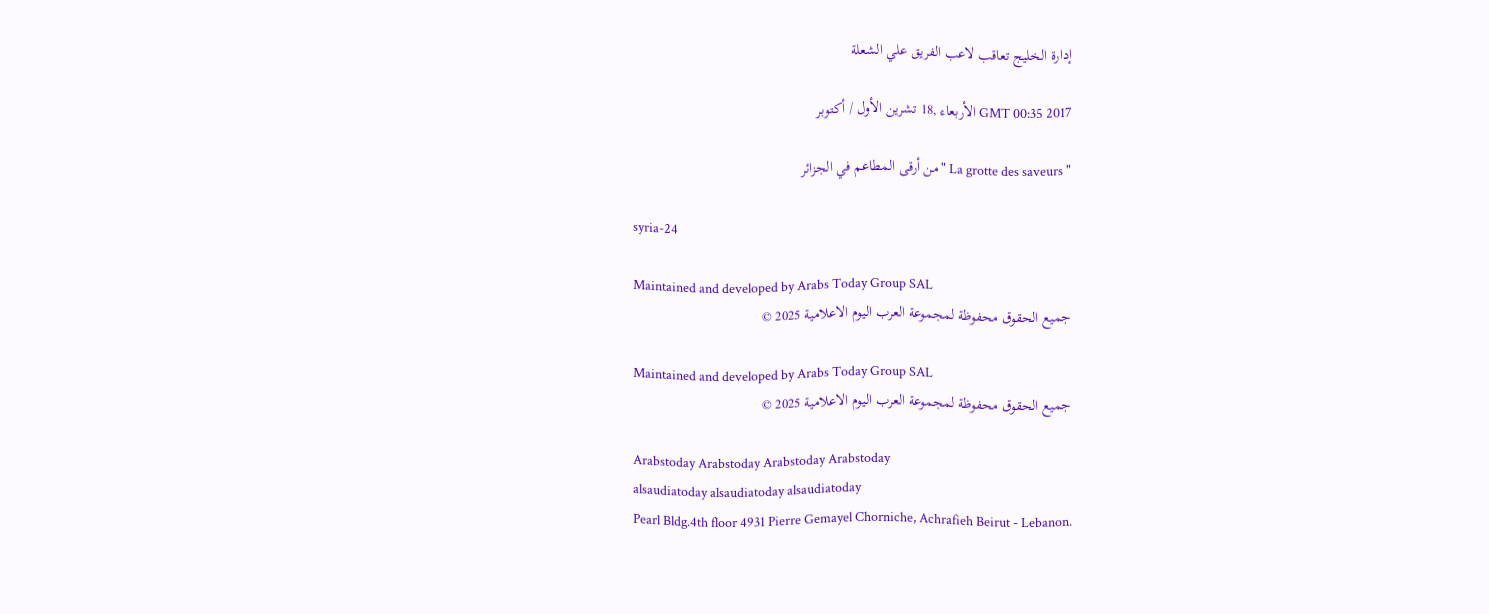إدارة الخليج تعاقب لاعب الفريق علي الشعلة

GMT 00:35 2017 الأربعاء ,18 تشرين الأول / أكتوبر

" La grotte des saveurs " من أرقى المطاعم في الجزائر

syria-24

Maintained and developed by Arabs Today Group SAL
جميع الحقوق محفوظة لمجموعة العرب اليوم الاعلامية 2025 ©

Maintained and developed by Arabs Today Group SAL
جميع الحقوق محفوظة لمجموعة العرب اليوم الاعلامية 2025 ©

Arabstoday Arabstoday Arabstoday Arabstoday
alsaudiatoday alsaudiatoday alsaudiatoday
Pearl Bldg.4th floor 4931 Pierre Gemayel Chorniche, Achrafieh Beirut - Lebanon.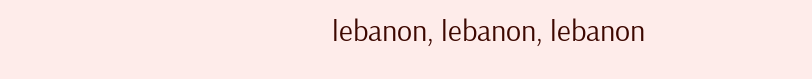lebanon, lebanon, lebanon